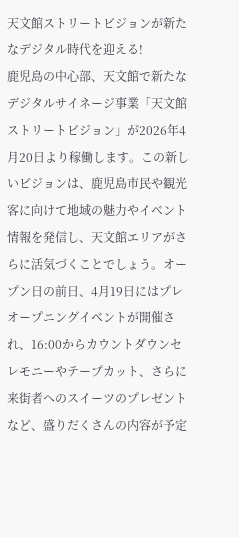天文館ストリートビジョンが新たなデジタル時代を迎える!
鹿児島の中心部、天文館で新たなデジタルサイネージ事業「天文館ストリートビジョン」が2026年4月20日より稼働します。この新しいビジョンは、鹿児島市民や観光客に向けて地域の魅力やイベント情報を発信し、天文館エリアがさらに活気づくことでしょう。オープン日の前日、4月19日にはプレオープニングイベントが開催され、16:00からカウントダウンセレモニーやテープカット、さらに来街者へのスイーツのプレゼントなど、盛りだくさんの内容が予定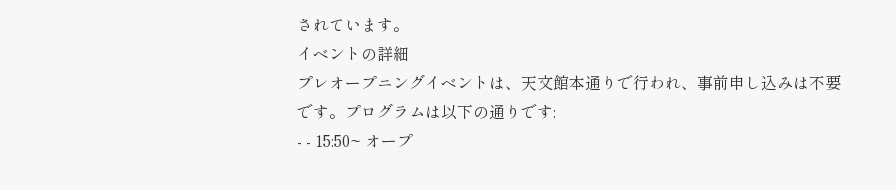されています。
イベントの詳細
プレオープニングイベントは、天文館本通りで行われ、事前申し込みは不要です。プログラムは以下の通りです:
- - 15:50~ オープ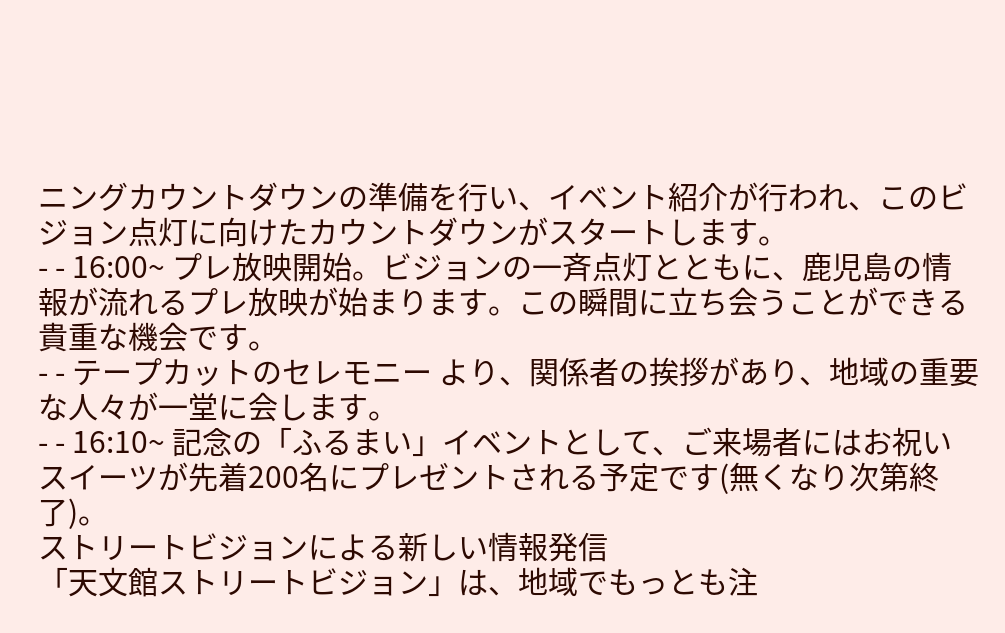ニングカウントダウンの準備を行い、イベント紹介が行われ、このビジョン点灯に向けたカウントダウンがスタートします。
- - 16:00~ プレ放映開始。ビジョンの一斉点灯とともに、鹿児島の情報が流れるプレ放映が始まります。この瞬間に立ち会うことができる貴重な機会です。
- - テープカットのセレモニー より、関係者の挨拶があり、地域の重要な人々が一堂に会します。
- - 16:10~ 記念の「ふるまい」イベントとして、ご来場者にはお祝いスイーツが先着200名にプレゼントされる予定です(無くなり次第終了)。
ストリートビジョンによる新しい情報発信
「天文館ストリートビジョン」は、地域でもっとも注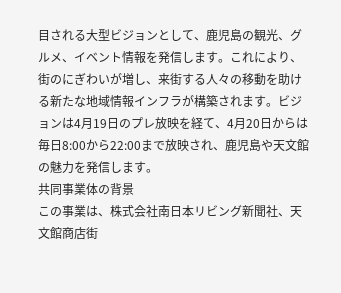目される大型ビジョンとして、鹿児島の観光、グルメ、イベント情報を発信します。これにより、街のにぎわいが増し、来街する人々の移動を助ける新たな地域情報インフラが構築されます。ビジョンは4月19日のプレ放映を経て、4月20日からは毎日8:00から22:00まで放映され、鹿児島や天文館の魅力を発信します。
共同事業体の背景
この事業は、株式会社南日本リビング新聞社、天文館商店街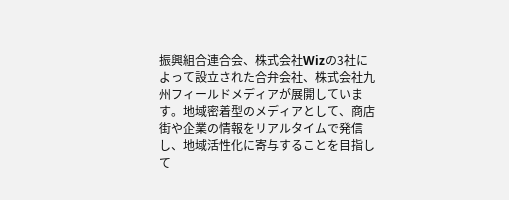振興組合連合会、株式会社Wizの3社によって設立された合弁会社、株式会社九州フィールドメディアが展開しています。地域密着型のメディアとして、商店街や企業の情報をリアルタイムで発信し、地域活性化に寄与することを目指して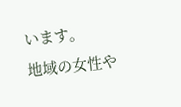います。
地域の女性や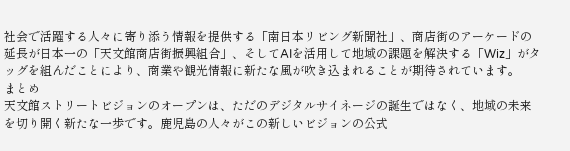社会で活躍する人々に寄り添う情報を提供する「南日本リビング新聞社」、商店街のアーケードの延長が日本一の「天文館商店街振興組合」、そしてAIを活用して地域の課題を解決する「Wiz」がタッグを組んだことにより、商業や観光情報に新たな風が吹き込まれることが期待されています。
まとめ
天文館ストリートビジョンのオープンは、ただのデジタルサイネージの誕生ではなく、地域の未来を切り開く新たな一歩です。鹿児島の人々がこの新しいビジョンの公式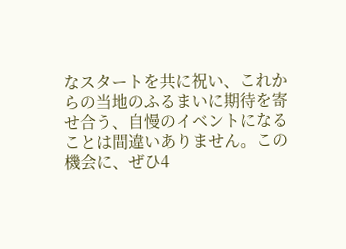なスタートを共に祝い、これからの当地のふるまいに期待を寄せ合う、自慢のイベントになることは間違いありません。この機会に、ぜひ4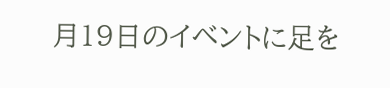月19日のイベントに足を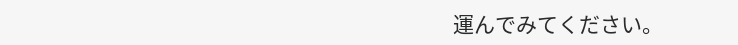運んでみてください。